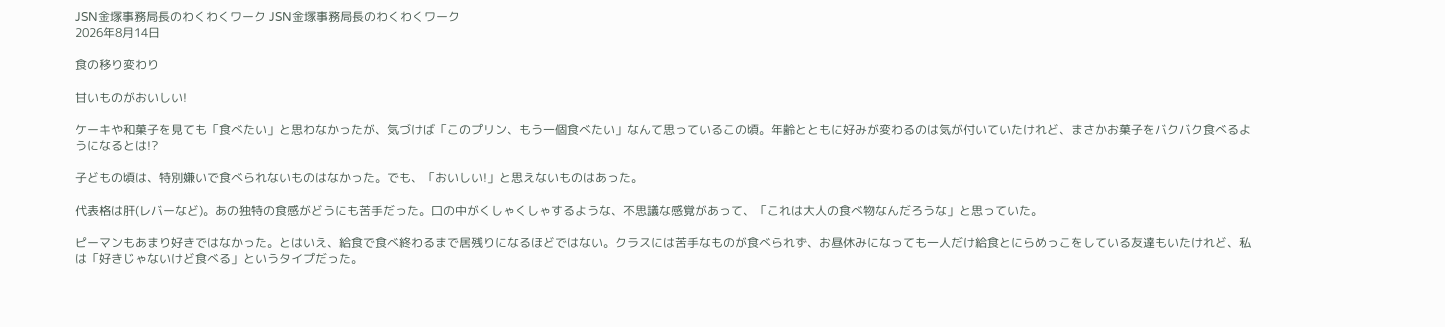JSN金塚事務局長のわくわくワーク JSN金塚事務局長のわくわくワーク
2026年8月14日

食の移り変わり

甘いものがおいしい!

ケーキや和菓子を見ても「食べたい」と思わなかったが、気づけば「このプリン、もう一個食べたい」なんて思っているこの頃。年齢とともに好みが変わるのは気が付いていたけれど、まさかお菓子をバクバク食べるようになるとは!?

子どもの頃は、特別嫌いで食べられないものはなかった。でも、「おいしい!」と思えないものはあった。

代表格は肝(レバーなど)。あの独特の食感がどうにも苦手だった。口の中がくしゃくしゃするような、不思議な感覚があって、「これは大人の食べ物なんだろうな」と思っていた。

ピーマンもあまり好きではなかった。とはいえ、給食で食べ終わるまで居残りになるほどではない。クラスには苦手なものが食べられず、お昼休みになっても一人だけ給食とにらめっこをしている友達もいたけれど、私は「好きじゃないけど食べる」というタイプだった。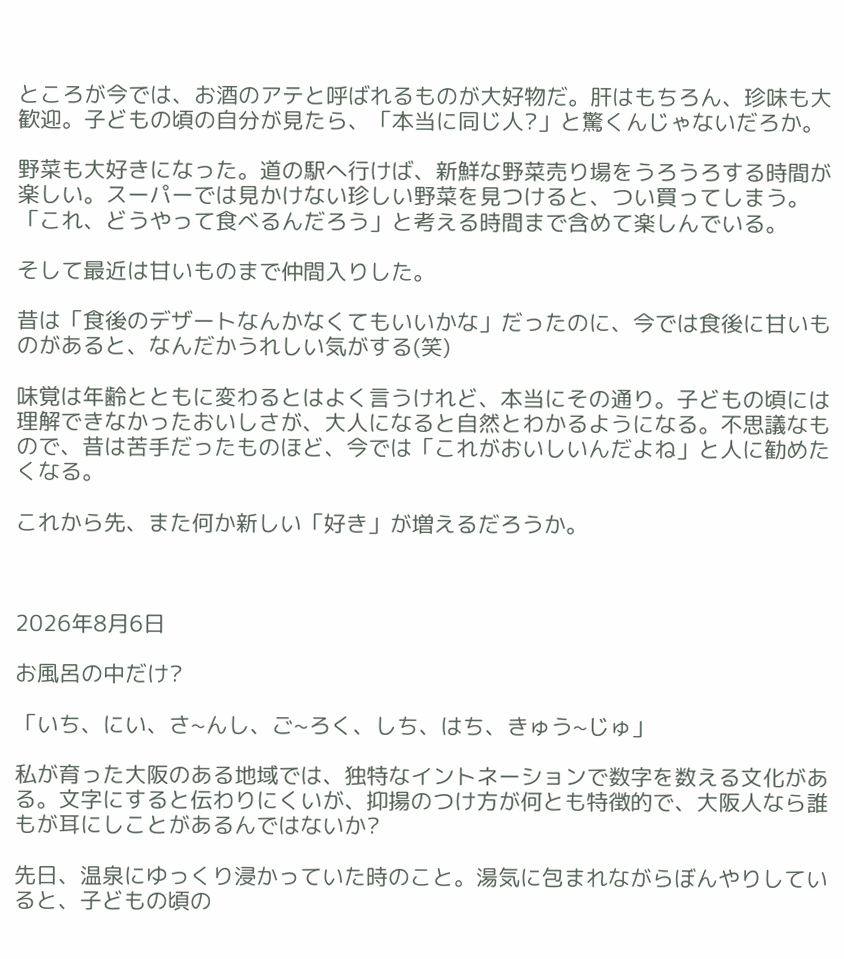ところが今では、お酒のアテと呼ばれるものが大好物だ。肝はもちろん、珍味も大歓迎。子どもの頃の自分が見たら、「本当に同じ人?」と驚くんじゃないだろか。

野菜も大好きになった。道の駅へ行けば、新鮮な野菜売り場をうろうろする時間が楽しい。スーパーでは見かけない珍しい野菜を見つけると、つい買ってしまう。「これ、どうやって食べるんだろう」と考える時間まで含めて楽しんでいる。

そして最近は甘いものまで仲間入りした。

昔は「食後のデザートなんかなくてもいいかな」だったのに、今では食後に甘いものがあると、なんだかうれしい気がする(笑)

味覚は年齢とともに変わるとはよく言うけれど、本当にその通り。子どもの頃には理解できなかったおいしさが、大人になると自然とわかるようになる。不思議なもので、昔は苦手だったものほど、今では「これがおいしいんだよね」と人に勧めたくなる。

これから先、また何か新しい「好き」が増えるだろうか。



2026年8月6日

お風呂の中だけ?

「いち、にい、さ~んし、ご~ろく、しち、はち、きゅう~じゅ」

私が育った大阪のある地域では、独特なイントネーションで数字を数える文化がある。文字にすると伝わりにくいが、抑揚のつけ方が何とも特徴的で、大阪人なら誰もが耳にしことがあるんではないか?

先日、温泉にゆっくり浸かっていた時のこと。湯気に包まれながらぼんやりしていると、子どもの頃の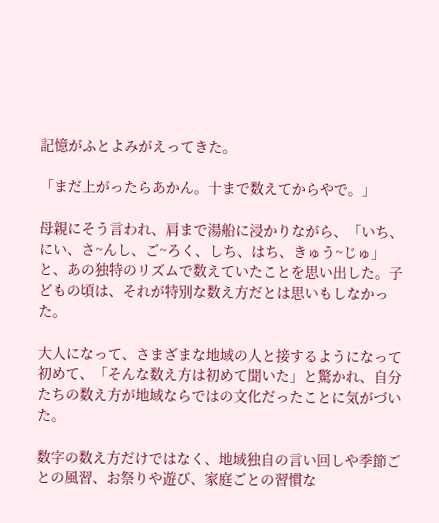記憶がふとよみがえってきた。

「まだ上がったらあかん。十まで数えてからやで。」

母親にそう言われ、肩まで湯船に浸かりながら、「いち、にい、さ~んし、ご~ろく、しち、はち、きゅう~じゅ」と、あの独特のリズムで数えていたことを思い出した。子どもの頃は、それが特別な数え方だとは思いもしなかった。

大人になって、さまざまな地域の人と接するようになって初めて、「そんな数え方は初めて聞いた」と驚かれ、自分たちの数え方が地域ならではの文化だったことに気がづいた。

数字の数え方だけではなく、地域独自の言い回しや季節ごとの風習、お祭りや遊び、家庭ごとの習慣な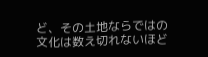ど、その土地ならではの文化は数え切れないほど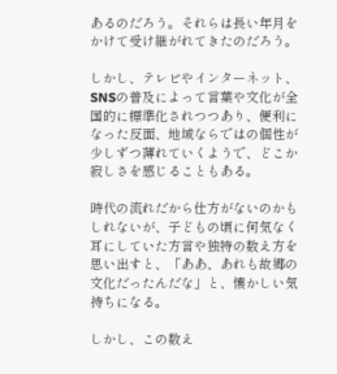あるのだろう。それらは長い年月をかけて受け継がれてきたのだろう。

しかし、テレビやインターネット、SNSの普及によって言葉や文化が全国的に標準化されつつあり、便利になった反面、地域ならではの個性が少しずつ薄れていくようで、どこか寂しさを感じることもある。

時代の流れだから仕方がないのかもしれないが、子どもの頃に何気なく耳にしていた方言や独特の数え方を思い出すと、「ああ、あれも故郷の文化だったんだな」と、懐かしい気持ちになる。

しかし、この数え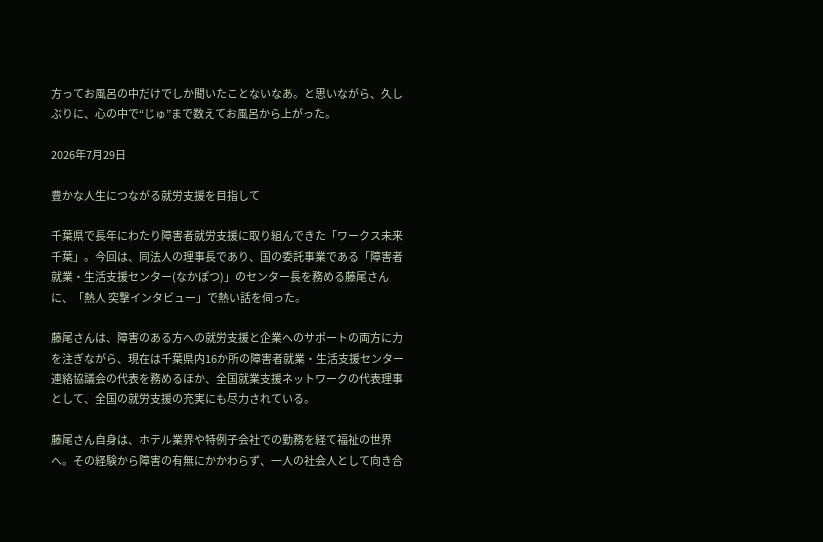方ってお風呂の中だけでしか聞いたことないなあ。と思いながら、久しぶりに、心の中で“じゅ”まで数えてお風呂から上がった。

2026年7月29日

豊かな人生につながる就労支援を目指して

千葉県で長年にわたり障害者就労支援に取り組んできた「ワークス未来千葉」。今回は、同法人の理事長であり、国の委託事業である「障害者就業・生活支援センター(なかぽつ)」のセンター長を務める藤尾さんに、「熱人 突撃インタビュー」で熱い話を伺った。

藤尾さんは、障害のある方への就労支援と企業へのサポートの両方に力を注ぎながら、現在は千葉県内16か所の障害者就業・生活支援センター連絡協議会の代表を務めるほか、全国就業支援ネットワークの代表理事として、全国の就労支援の充実にも尽力されている。

藤尾さん自身は、ホテル業界や特例子会社での勤務を経て福祉の世界へ。その経験から障害の有無にかかわらず、一人の社会人として向き合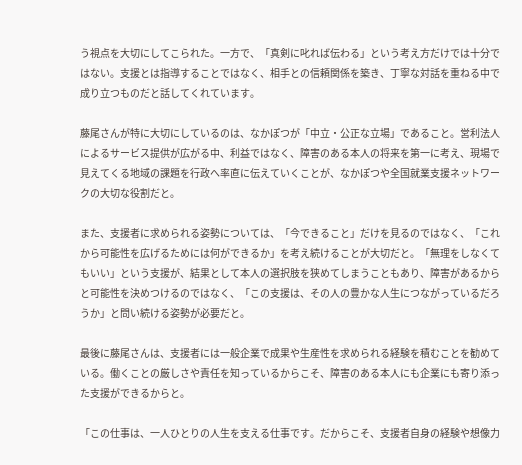う視点を大切にしてこられた。一方で、「真剣に叱れば伝わる」という考え方だけでは十分ではない。支援とは指導することではなく、相手との信頼関係を築き、丁寧な対話を重ねる中で成り立つものだと話してくれています。

藤尾さんが特に大切にしているのは、なかぽつが「中立・公正な立場」であること。営利法人によるサービス提供が広がる中、利益ではなく、障害のある本人の将来を第一に考え、現場で見えてくる地域の課題を行政へ率直に伝えていくことが、なかぽつや全国就業支援ネットワークの大切な役割だと。

また、支援者に求められる姿勢については、「今できること」だけを見るのではなく、「これから可能性を広げるためには何ができるか」を考え続けることが大切だと。「無理をしなくてもいい」という支援が、結果として本人の選択肢を狭めてしまうこともあり、障害があるからと可能性を決めつけるのではなく、「この支援は、その人の豊かな人生につながっているだろうか」と問い続ける姿勢が必要だと。

最後に藤尾さんは、支援者には一般企業で成果や生産性を求められる経験を積むことを勧めている。働くことの厳しさや責任を知っているからこそ、障害のある本人にも企業にも寄り添った支援ができるからと。

「この仕事は、一人ひとりの人生を支える仕事です。だからこそ、支援者自身の経験や想像力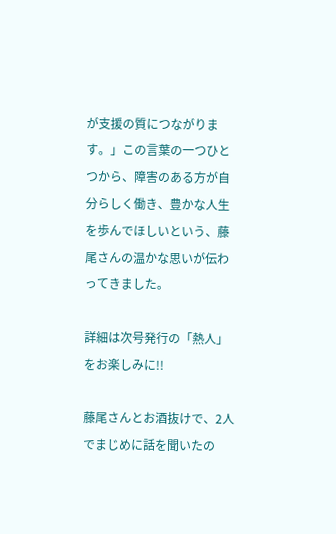が支援の質につながります。」この言葉の一つひとつから、障害のある方が自分らしく働き、豊かな人生を歩んでほしいという、藤尾さんの温かな思いが伝わってきました。

詳細は次号発行の「熱人」をお楽しみに!!

藤尾さんとお酒抜けで、2人でまじめに話を聞いたの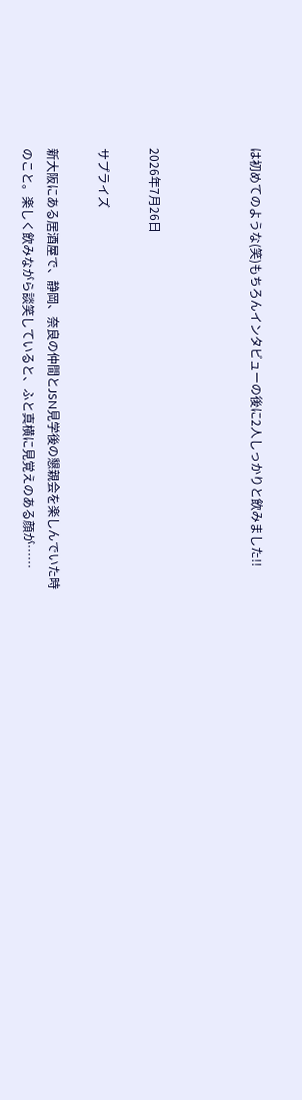は初めてのような(笑)もちろんインタビューの後に2人しっかりと飲みました!!



2026年7月26日

サプライズ

新大阪にある居酒屋で、静岡、奈良の仲間とJSN見学後の懇親会を楽しんでいた時のこと。楽しく飲みながら談笑していると、ふと真横に見覚えのある顔が……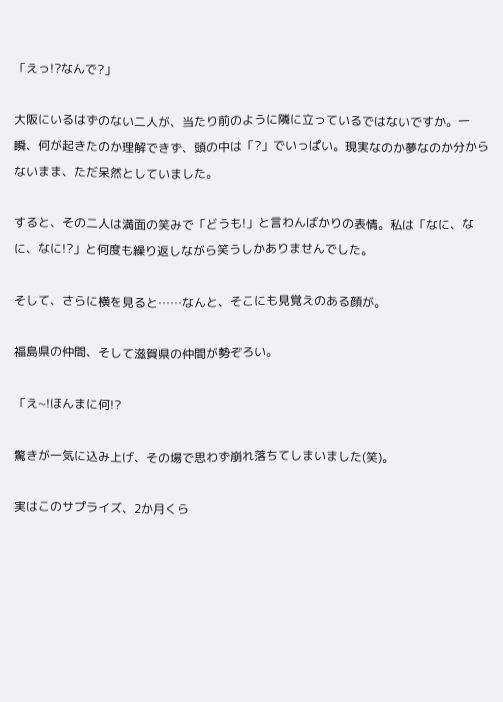「えっ!?なんで?」

大阪にいるはずのない二人が、当たり前のように隣に立っているではないですか。一瞬、何が起きたのか理解できず、頭の中は「?」でいっぱい。現実なのか夢なのか分からないまま、ただ呆然としていました。

すると、その二人は満面の笑みで「どうも!」と言わんばかりの表情。私は「なに、なに、なに!?」と何度も繰り返しながら笑うしかありませんでした。

そして、さらに横を見ると……なんと、そこにも見覚えのある顔が。

福島県の仲間、そして滋賀県の仲間が勢ぞろい。

「え~!ほんまに何!?

驚きが一気に込み上げ、その場で思わず崩れ落ちてしまいました(笑)。

実はこのサプライズ、2か月くら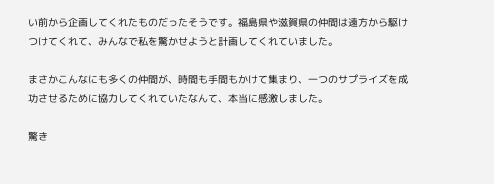い前から企画してくれたものだったそうです。福島県や滋賀県の仲間は遠方から駆けつけてくれて、みんなで私を驚かせようと計画してくれていました。

まさかこんなにも多くの仲間が、時間も手間もかけて集まり、一つのサプライズを成功させるために協力してくれていたなんて、本当に感激しました。

驚き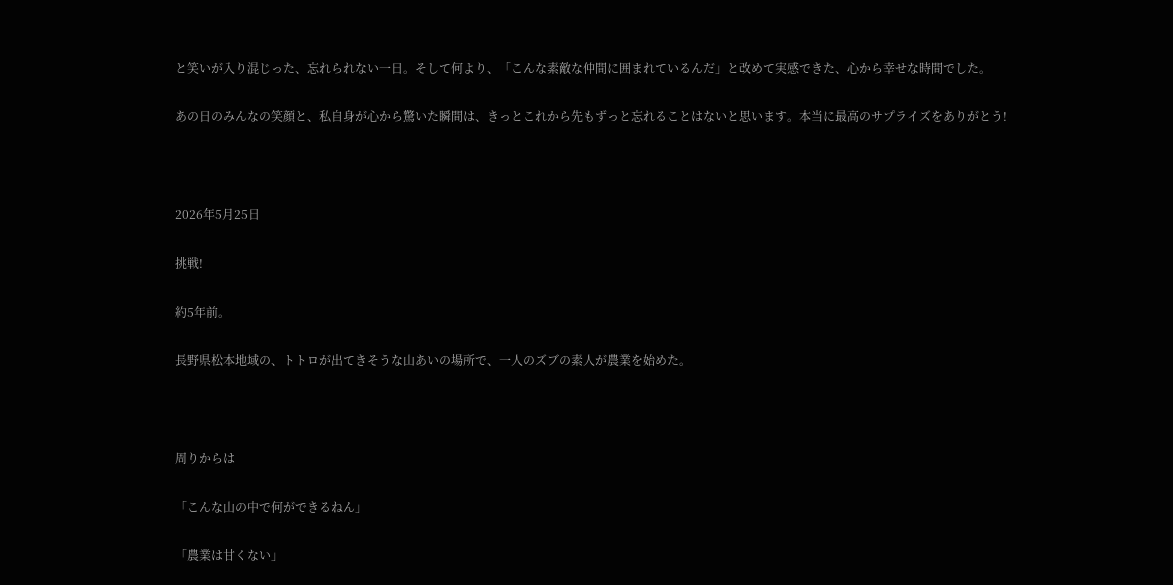と笑いが入り混じった、忘れられない一日。そして何より、「こんな素敵な仲間に囲まれているんだ」と改めて実感できた、心から幸せな時間でした。

あの日のみんなの笑顔と、私自身が心から驚いた瞬間は、きっとこれから先もずっと忘れることはないと思います。本当に最高のサプライズをありがとう!



2026年5月25日

挑戦!

約5年前。

長野県松本地域の、トトロが出てきそうな山あいの場所で、一人のズブの素人が農業を始めた。



周りからは

「こんな山の中で何ができるねん」

「農業は甘くない」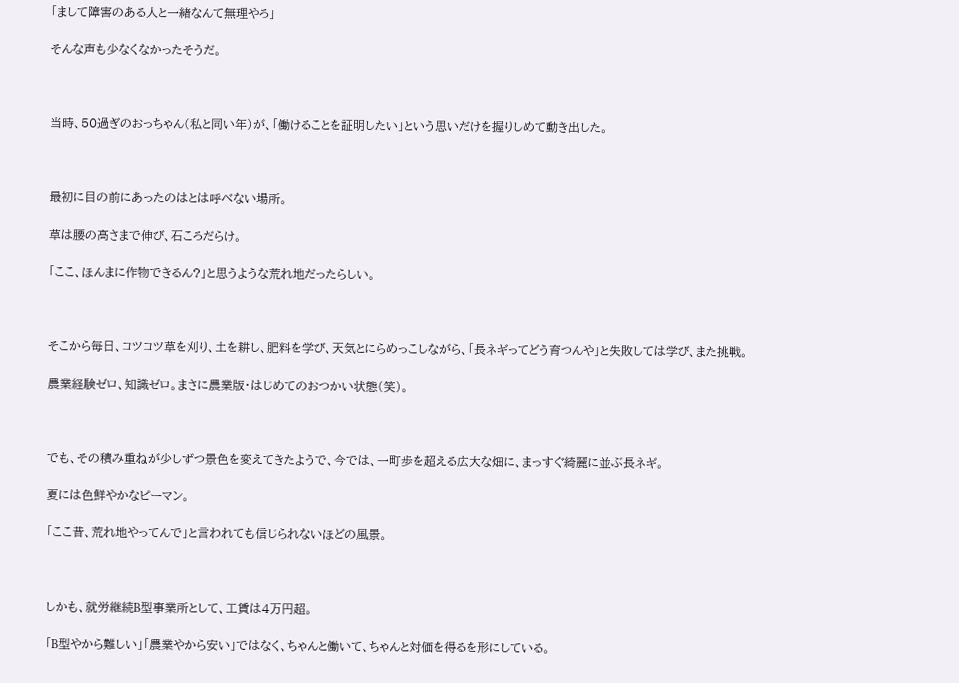「まして障害のある人と一緒なんて無理やろ」

そんな声も少なくなかったそうだ。



当時、50過ぎのおっちゃん(私と同い年)が、「働けることを証明したい」という思いだけを握りしめて動き出した。



最初に目の前にあったのはとは呼べない場所。

草は腰の高さまで伸び、石ころだらけ。

「ここ、ほんまに作物できるん?」と思うような荒れ地だったらしい。



そこから毎日、コツコツ草を刈り、土を耕し、肥料を学び、天気とにらめっこしながら、「長ネギってどう育つんや」と失敗しては学び、また挑戦。

農業経験ゼロ、知識ゼロ。まさに農業版・はじめてのおつかい状態(笑)。



でも、その積み重ねが少しずつ景色を変えてきたようで、今では、一町歩を超える広大な畑に、まっすぐ綺麗に並ぶ長ネギ。

夏には色鮮やかなピーマン。

「ここ昔、荒れ地やってんで」と言われても信じられないほどの風景。



しかも、就労継続B型事業所として、工賃は4万円超。

「B型やから難しい」「農業やから安い」ではなく、ちゃんと働いて、ちゃんと対価を得るを形にしている。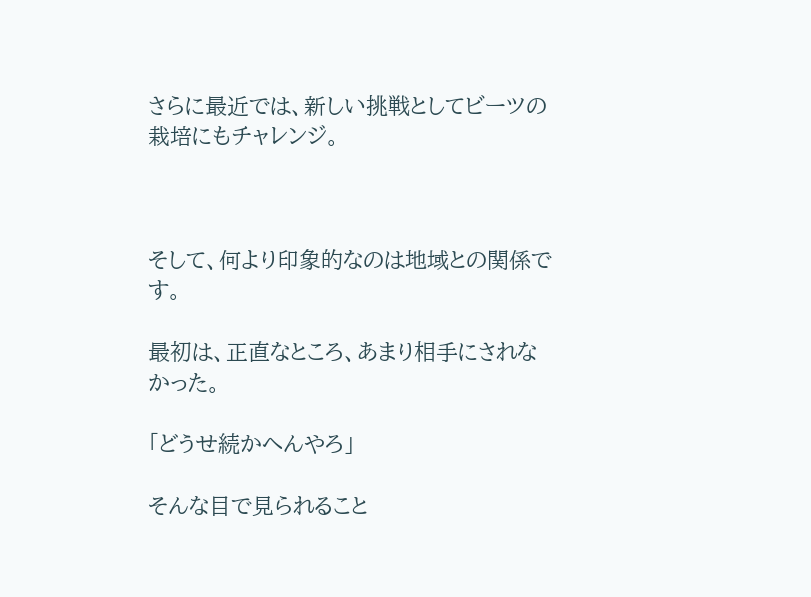さらに最近では、新しい挑戦としてビーツの栽培にもチャレンジ。



そして、何より印象的なのは地域との関係です。

最初は、正直なところ、あまり相手にされなかった。

「どうせ続かへんやろ」

そんな目で見られること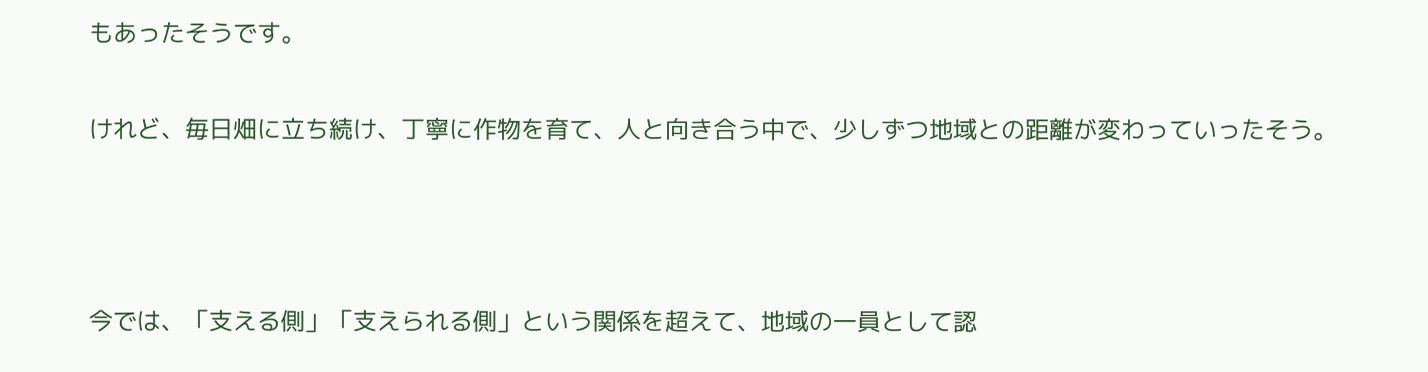もあったそうです。

けれど、毎日畑に立ち続け、丁寧に作物を育て、人と向き合う中で、少しずつ地域との距離が変わっていったそう。



今では、「支える側」「支えられる側」という関係を超えて、地域の一員として認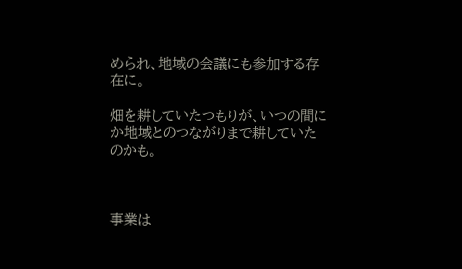められ、地域の会議にも参加する存在に。

畑を耕していたつもりが、いつの間にか地域とのつながりまで耕していたのかも。



事業は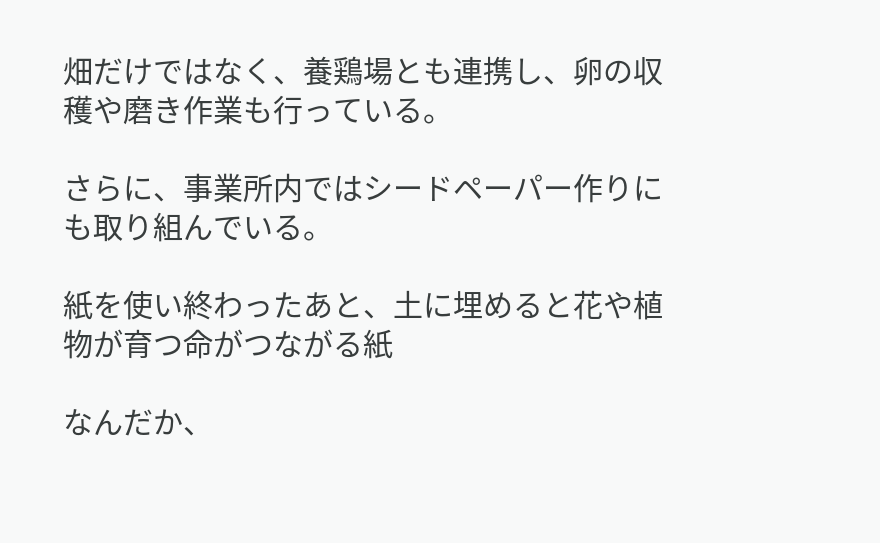畑だけではなく、養鶏場とも連携し、卵の収穫や磨き作業も行っている。

さらに、事業所内ではシードペーパー作りにも取り組んでいる。

紙を使い終わったあと、土に埋めると花や植物が育つ命がつながる紙

なんだか、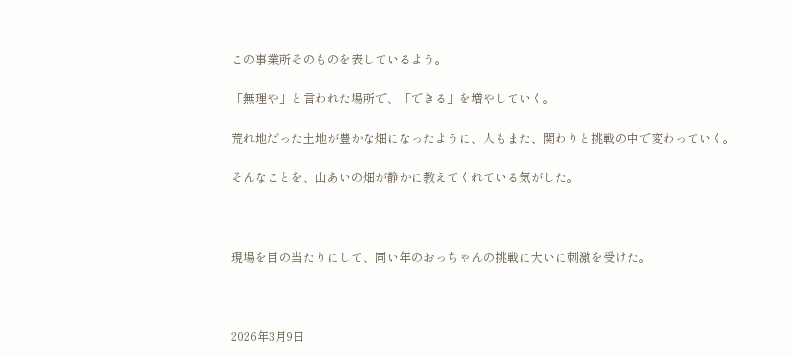この事業所そのものを表しているよう。

「無理や」と言われた場所で、「できる」を増やしていく。

荒れ地だった土地が豊かな畑になったように、人もまた、関わりと挑戦の中で変わっていく。

そんなことを、山あいの畑が静かに教えてくれている気がした。



現場を目の当たりにして、同い年のおっちゃんの挑戦に大いに刺激を受けた。



2026年3月9日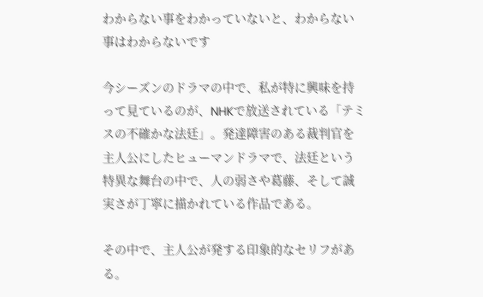わからない事をわかっていないと、わからない事はわからないです

今シーズンのドラマの中で、私が特に興味を持って見ているのが、NHKで放送されている「テミスの不確かな法廷」。発達障害のある裁判官を主人公にしたヒューマンドラマで、法廷という特異な舞台の中で、人の弱さや葛藤、そして誠実さが丁寧に描かれている作品である。

その中で、主人公が発する印象的なセリフがある。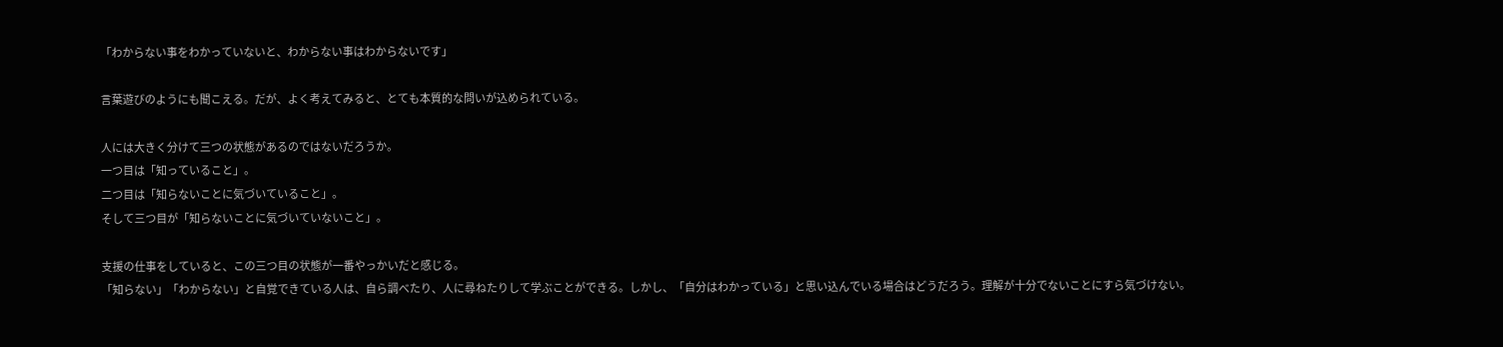「わからない事をわかっていないと、わからない事はわからないです」

言葉遊びのようにも聞こえる。だが、よく考えてみると、とても本質的な問いが込められている。

人には大きく分けて三つの状態があるのではないだろうか。
一つ目は「知っていること」。
二つ目は「知らないことに気づいていること」。
そして三つ目が「知らないことに気づいていないこと」。

支援の仕事をしていると、この三つ目の状態が一番やっかいだと感じる。
「知らない」「わからない」と自覚できている人は、自ら調べたり、人に尋ねたりして学ぶことができる。しかし、「自分はわかっている」と思い込んでいる場合はどうだろう。理解が十分でないことにすら気づけない。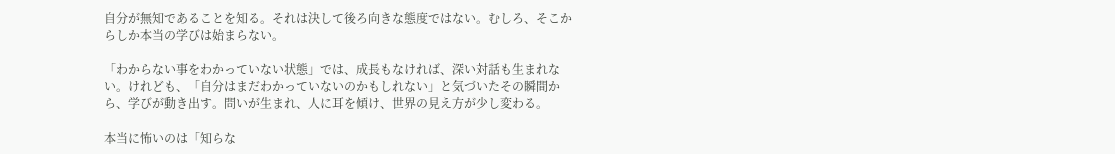自分が無知であることを知る。それは決して後ろ向きな態度ではない。むしろ、そこからしか本当の学びは始まらない。

「わからない事をわかっていない状態」では、成長もなければ、深い対話も生まれない。けれども、「自分はまだわかっていないのかもしれない」と気づいたその瞬間から、学びが動き出す。問いが生まれ、人に耳を傾け、世界の見え方が少し変わる。

本当に怖いのは「知らな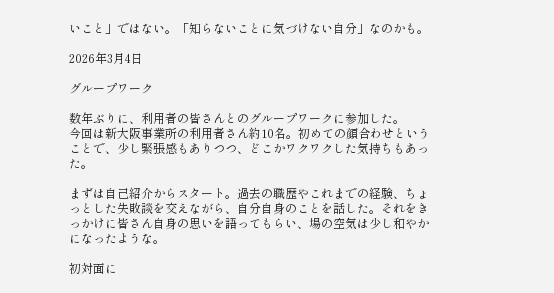いこと」ではない。「知らないことに気づけない自分」なのかも。

2026年3月4日

グループワーク

数年ぶりに、利用者の皆さんとのグループワークに参加した。
今回は新大阪事業所の利用者さん約10名。初めての顔合わせということで、少し緊張感もありつつ、どこかワクワクした気持ちもあった。

まずは自己紹介からスタート。過去の職歴やこれまでの経験、ちょっとした失敗談を交えながら、自分自身のことを話した。それをきっかけに皆さん自身の思いを語ってもらい、場の空気は少し和やかになったような。

初対面に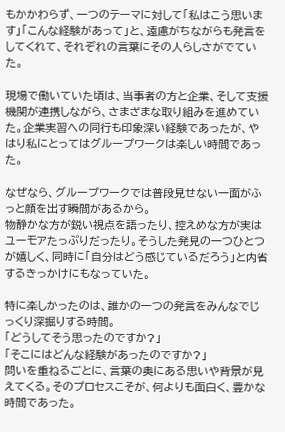もかかわらず、一つのテーマに対して「私はこう思います」「こんな経験があって」と、遠慮がちながらも発言をしてくれて、それぞれの言葉にその人らしさがでていた。

現場で働いていた頃は、当事者の方と企業、そして支援機関が連携しながら、さまざまな取り組みを進めていた。企業実習への同行も印象深い経験であったが、やはり私にとってはグループワークは楽しい時間であった。

なぜなら、グループワークでは普段見せない一面がふっと顔を出す瞬間があるから。
物静かな方が鋭い視点を語ったり、控えめな方が実はユーモアたっぷりだったり。そうした発見の一つひとつが嬉しく、同時に「自分はどう感じているだろう」と内省するきっかけにもなっていた。

特に楽しかったのは、誰かの一つの発言をみんなでじっくり深掘りする時間。
「どうしてそう思ったのですか?」
「そこにはどんな経験があったのですか?」
問いを重ねるごとに、言葉の奥にある思いや背景が見えてくる。そのプロセスこそが、何よりも面白く、豊かな時間であった。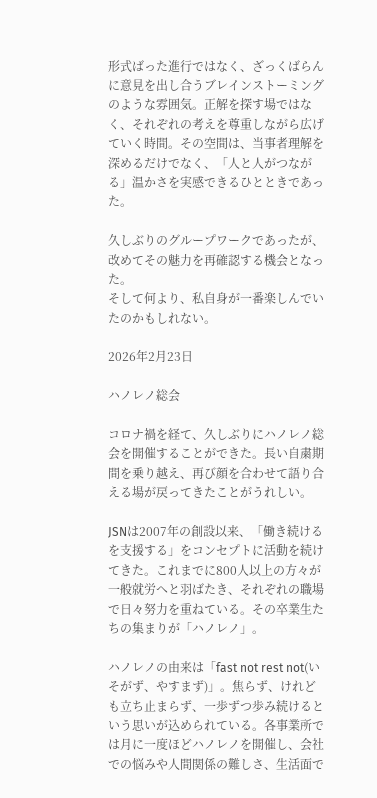形式ばった進行ではなく、ざっくばらんに意見を出し合うブレインストーミングのような雰囲気。正解を探す場ではなく、それぞれの考えを尊重しながら広げていく時間。その空間は、当事者理解を深めるだけでなく、「人と人がつながる」温かさを実感できるひとときであった。

久しぶりのグループワークであったが、改めてその魅力を再確認する機会となった。
そして何より、私自身が一番楽しんでいたのかもしれない。

2026年2月23日

ハノレノ総会

コロナ禍を経て、久しぶりにハノレノ総会を開催することができた。長い自粛期間を乗り越え、再び顔を合わせて語り合える場が戻ってきたことがうれしい。

JSNは2007年の創設以来、「働き続けるを支援する」をコンセプトに活動を続けてきた。これまでに800人以上の方々が一般就労へと羽ばたき、それぞれの職場で日々努力を重ねている。その卒業生たちの集まりが「ハノレノ」。

ハノレノの由来は「fast not rest not(いそがず、やすまず)」。焦らず、けれども立ち止まらず、一歩ずつ歩み続けるという思いが込められている。各事業所では月に一度ほどハノレノを開催し、会社での悩みや人間関係の難しさ、生活面で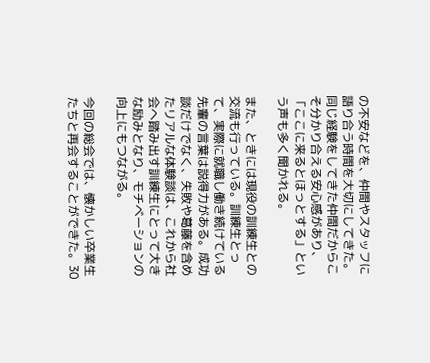の不安などを、仲間やスタッフに語り合う時間を大切にしてきた。同じ経験をしてきた仲間だからこそ分かり合える安心感があり、「ここに来るとほっとする」という声も多く聞かれる。

また、ときには現役の訓練生との交流も行っている。訓練生とって、実際に就職し働き続けている先輩の言葉は説得力がある。成功談だけでなく、失敗や葛藤を含めたリアルな体験談は、これから社会へ踏み出す訓練生にとって大きな励みとなり、モチベーションの向上にもつながる。

今回の総会では、懐かしい卒業生たちと再会することができた。30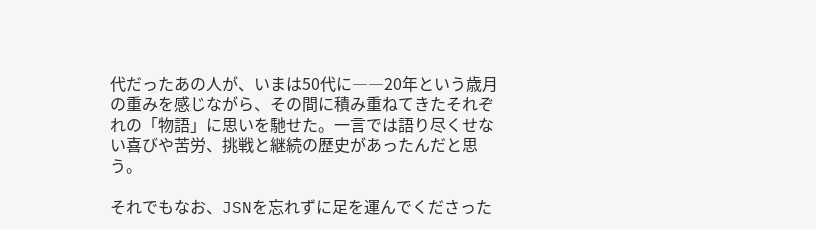代だったあの人が、いまは50代に――20年という歳月の重みを感じながら、その間に積み重ねてきたそれぞれの「物語」に思いを馳せた。一言では語り尽くせない喜びや苦労、挑戦と継続の歴史があったんだと思う。

それでもなお、JSNを忘れずに足を運んでくださった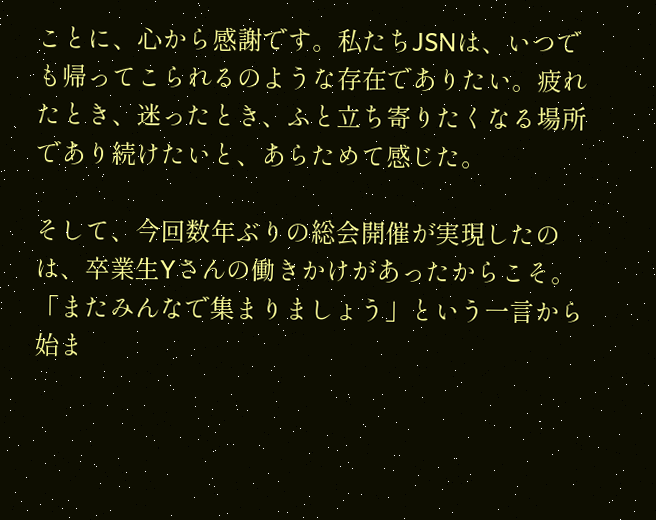ことに、心から感謝です。私たちJSNは、いつでも帰ってこられるのような存在でありたい。疲れたとき、迷ったとき、ふと立ち寄りたくなる場所であり続けたいと、あらためて感じた。

そして、今回数年ぶりの総会開催が実現したのは、卒業生Yさんの働きかけがあったからこそ。「またみんなで集まりましょう」という一言から始ま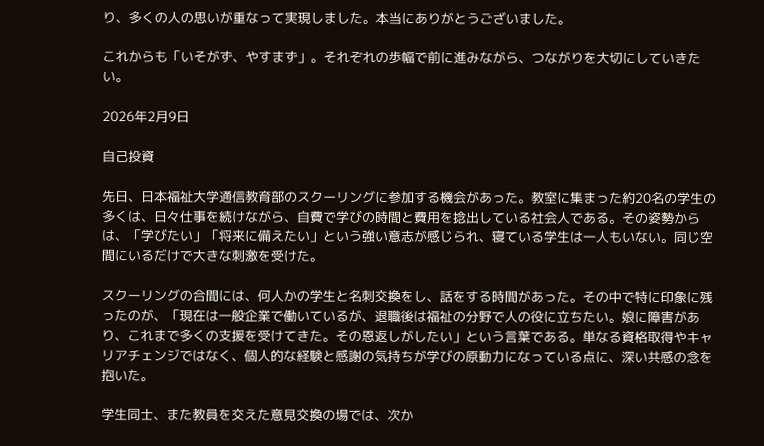り、多くの人の思いが重なって実現しました。本当にありがとうございました。

これからも「いそがず、やすまず」。それぞれの歩幅で前に進みながら、つながりを大切にしていきたい。

2026年2月9日

自己投資

先日、日本福祉大学通信教育部のスクーリングに参加する機会があった。教室に集まった約20名の学生の多くは、日々仕事を続けながら、自費で学びの時間と費用を捻出している社会人である。その姿勢からは、「学びたい」「将来に備えたい」という強い意志が感じられ、寝ている学生は一人もいない。同じ空間にいるだけで大きな刺激を受けた。

スクーリングの合間には、何人かの学生と名刺交換をし、話をする時間があった。その中で特に印象に残ったのが、「現在は一般企業で働いているが、退職後は福祉の分野で人の役に立ちたい。娘に障害があり、これまで多くの支援を受けてきた。その恩返しがしたい」という言葉である。単なる資格取得やキャリアチェンジではなく、個人的な経験と感謝の気持ちが学びの原動力になっている点に、深い共感の念を抱いた。

学生同士、また教員を交えた意見交換の場では、次か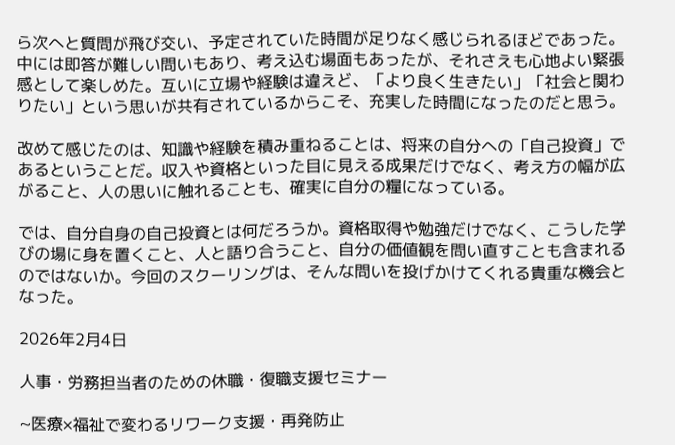ら次へと質問が飛び交い、予定されていた時間が足りなく感じられるほどであった。中には即答が難しい問いもあり、考え込む場面もあったが、それさえも心地よい緊張感として楽しめた。互いに立場や経験は違えど、「より良く生きたい」「社会と関わりたい」という思いが共有されているからこそ、充実した時間になったのだと思う。

改めて感じたのは、知識や経験を積み重ねることは、将来の自分への「自己投資」であるということだ。収入や資格といった目に見える成果だけでなく、考え方の幅が広がること、人の思いに触れることも、確実に自分の糧になっている。

では、自分自身の自己投資とは何だろうか。資格取得や勉強だけでなく、こうした学びの場に身を置くこと、人と語り合うこと、自分の価値観を問い直すことも含まれるのではないか。今回のスクーリングは、そんな問いを投げかけてくれる貴重な機会となった。

2026年2月4日

人事・労務担当者のための休職・復職支援セミナー

~医療×福祉で変わるリワーク支援・再発防止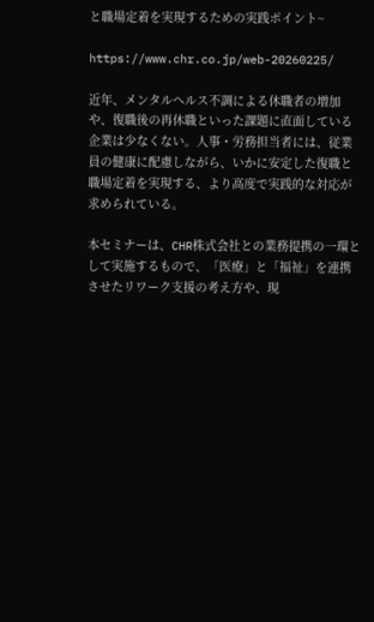と職場定着を実現するための実践ポイント~

https://www.chr.co.jp/web-20260225/

近年、メンタルヘルス不調による休職者の増加や、復職後の再休職といった課題に直面している企業は少なくない。人事・労務担当者には、従業員の健康に配慮しながら、いかに安定した復職と職場定着を実現する、より高度で実践的な対応が求められている。

本セミナーは、CHR株式会社との業務提携の一環として実施するもので、「医療」と「福祉」を連携させたリワーク支援の考え方や、現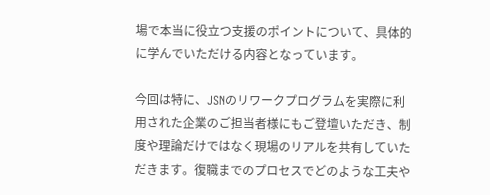場で本当に役立つ支援のポイントについて、具体的に学んでいただける内容となっています。

今回は特に、JSNのリワークプログラムを実際に利用された企業のご担当者様にもご登壇いただき、制度や理論だけではなく現場のリアルを共有していただきます。復職までのプロセスでどのような工夫や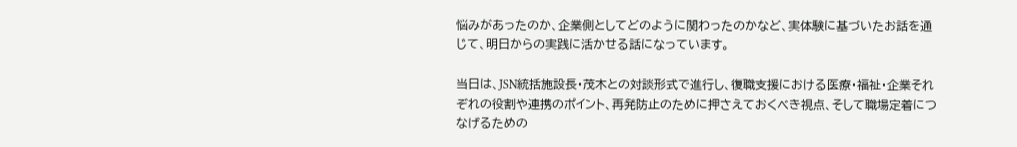悩みがあったのか、企業側としてどのように関わったのかなど、実体験に基づいたお話を通じて、明日からの実践に活かせる話になっています。

当日は、JSN統括施設長・茂木との対談形式で進行し、復職支援における医療・福祉・企業それぞれの役割や連携のポイント、再発防止のために押さえておくべき視点、そして職場定着につなげるための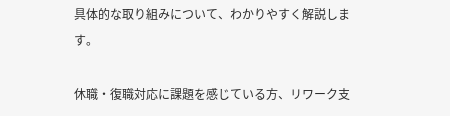具体的な取り組みについて、わかりやすく解説します。

休職・復職対応に課題を感じている方、リワーク支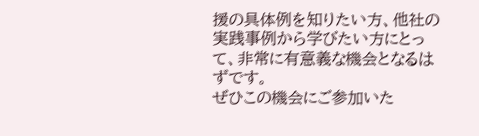援の具体例を知りたい方、他社の実践事例から学びたい方にとって、非常に有意義な機会となるはずです。
ぜひこの機会にご参加いた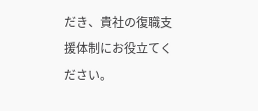だき、貴社の復職支援体制にお役立てください。